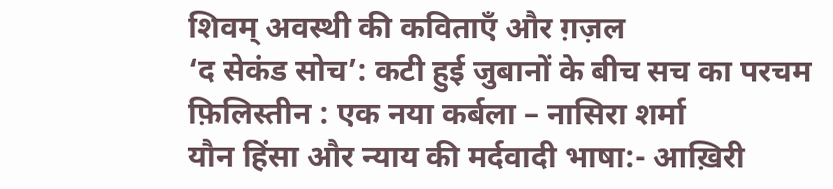शिवम् अवस्थी की कविताएँ और ग़ज़ल
‘द सेकंड सोच’: कटी हुई जुबानों के बीच सच का परचम
फ़िलिस्तीन : एक नया कर्बला – नासिरा शर्मा
यौन हिंसा और न्याय की मर्दवादी भाषा:- आख़िरी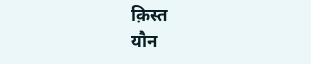क़िस्त
यौन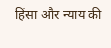हिंसा और न्याय की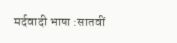मर्दवादी भाषा :सातवीं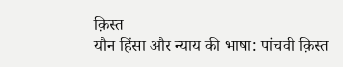क़िस्त
यौन हिंसा और न्याय की भाषा: पांचवी क़िस्त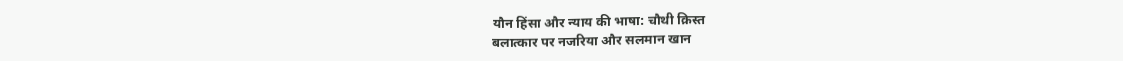यौन हिंसा और न्याय की भाषा: चौथी क़िस्त
बलात्कार पर नजरिया और सलमान खान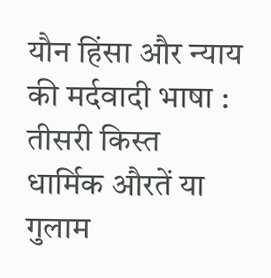यौन हिंसा और न्याय की मर्दवादी भाषा : तीसरी किस्त
धार्मिक औरतें या गुलाम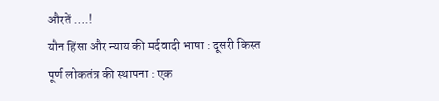औरतें ….!
यौन हिंसा और न्याय की मर्दवादी भाषा : दूसरी किस्त
पूर्ण लोकतंत्र की स्थापना : एक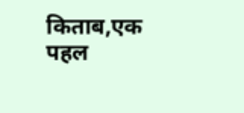किताब,एक पहल